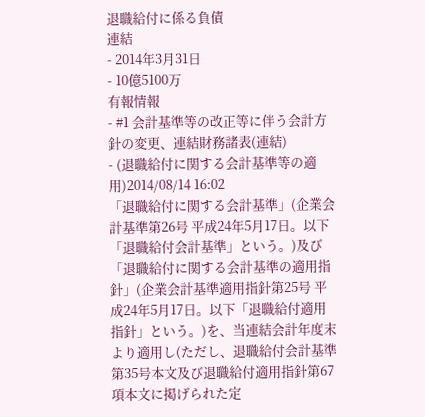退職給付に係る負債
連結
- 2014年3月31日
- 10億5100万
有報情報
- #1 会計基準等の改正等に伴う会計方針の変更、連結財務諸表(連結)
- (退職給付に関する会計基準等の適用)2014/08/14 16:02
「退職給付に関する会計基準」(企業会計基準第26号 平成24年5月17日。以下「退職給付会計基準」という。)及び「退職給付に関する会計基準の適用指針」(企業会計基準適用指針第25号 平成24年5月17日。以下「退職給付適用指針」という。)を、当連結会計年度末より適用し(ただし、退職給付会計基準第35号本文及び退職給付適用指針第67項本文に掲げられた定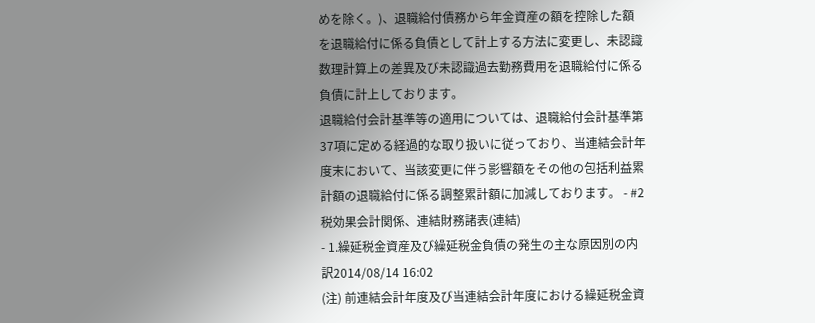めを除く。)、退職給付債務から年金資産の額を控除した額を退職給付に係る負債として計上する方法に変更し、未認識数理計算上の差異及び未認識過去勤務費用を退職給付に係る負債に計上しております。
退職給付会計基準等の適用については、退職給付会計基準第37項に定める経過的な取り扱いに従っており、当連結会計年度末において、当該変更に伴う影響額をその他の包括利益累計額の退職給付に係る調整累計額に加減しております。 - #2 税効果会計関係、連結財務諸表(連結)
- 1.繰延税金資産及び繰延税金負債の発生の主な原因別の内訳2014/08/14 16:02
(注) 前連結会計年度及び当連結会計年度における繰延税金資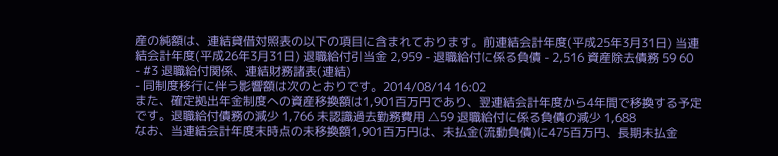産の純額は、連結貸借対照表の以下の項目に含まれております。前連結会計年度(平成25年3月31日) 当連結会計年度(平成26年3月31日) 退職給付引当金 2,959 - 退職給付に係る負債 - 2,516 資産除去債務 59 60
- #3 退職給付関係、連結財務諸表(連結)
- 同制度移行に伴う影響額は次のとおりです。2014/08/14 16:02
また、確定拠出年金制度への資産移換額は1,901百万円であり、翌連結会計年度から4年間で移換する予定です。退職給付債務の減少 1,766 未認識過去勤務費用 △59 退職給付に係る負債の減少 1,688
なお、当連結会計年度末時点の未移換額1,901百万円は、未払金(流動負債)に475百万円、長期未払金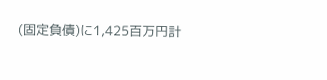(固定負債)に1,425百万円計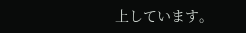上しています。